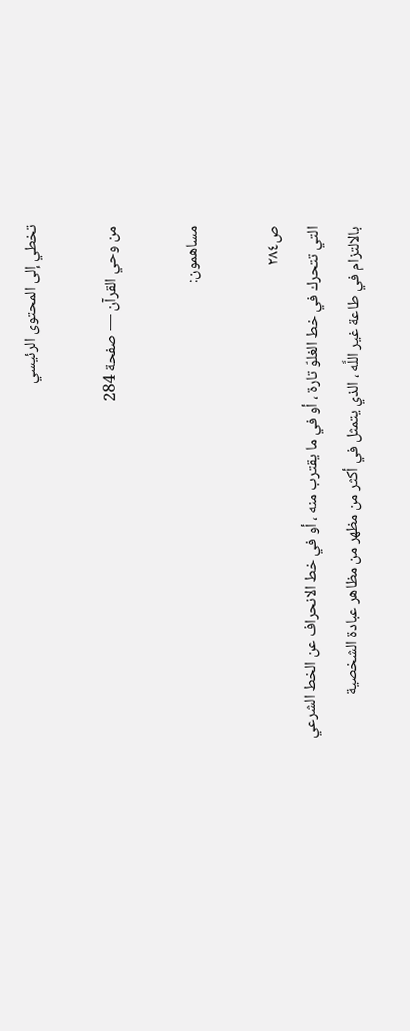تخطي إلى المحتوى الرئيسي

من وحي القرآن — صفحة 284

مساهمون:

ص٢٨٤
التي تتحرك في خط الغلوّ تارة ، أو في ما يقترب منه ، أو في خط الانحراف عن الخط الشرعي بالالتزام في طاعة غير اللَّه ، الذي يتمثل في أكثر من مظهر من مظاهر عبادة الشخصية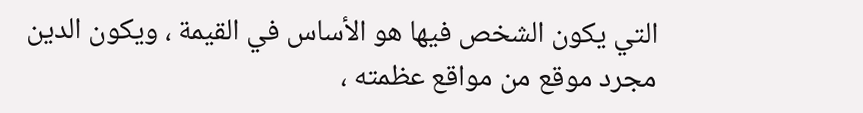التي يكون الشخص فيها هو الأساس في القيمة ، ويكون الدين مجرد موقع من مواقع عظمته ،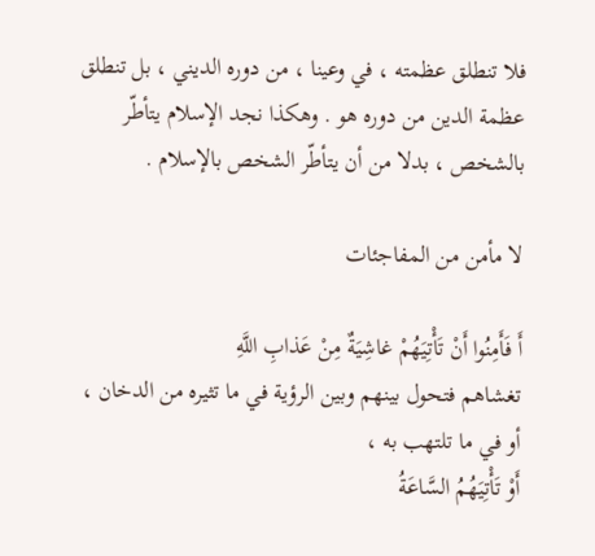فلا تنطلق عظمته ، في وعينا ، من دوره الديني ، بل تنطلق عظمة الدين من دوره هو . وهكذا نجد الإسلام يتأطّر بالشخص ، بدلا من أن يتأطّر الشخص بالإسلام .

لا مأمن من المفاجئات

أَ فَأَمِنُوا أَنْ تَأْتِيَهُمْ غاشِيَةٌ مِنْ عَذابِ اللَّهِ
تغشاهم فتحول بينهم وبين الرؤية في ما تثيره من الدخان ، أو في ما تلتهب به ،
أَوْ تَأْتِيَهُمُ السَّاعَةُ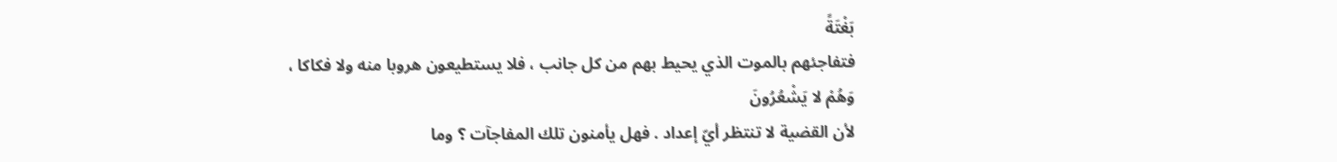بَغْتَةً
فتفاجئهم بالموت الذي يحيط بهم من كل جانب ، فلا يستطيعون هروبا منه ولا فكاكا ،
وَهُمْ لا يَشْعُرُونَ
لأن القضية لا تنتظر أيّ إعداد . فهل يأمنون تلك المفاجآت ؟ وما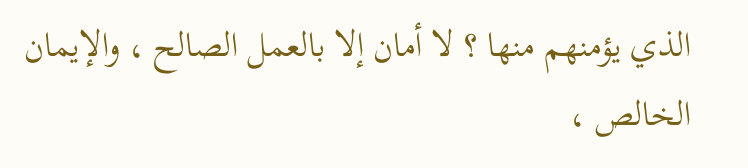الذي يؤمنهم منها ؟ لا أمان إلا بالعمل الصالح ، والإيمان الخالص ،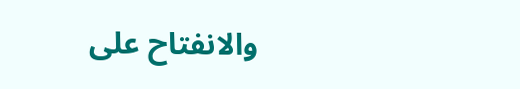والانفتاح على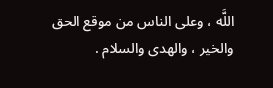اللَّه ، وعلى الناس من موقع الحق والخير ، والهدى والسلام .